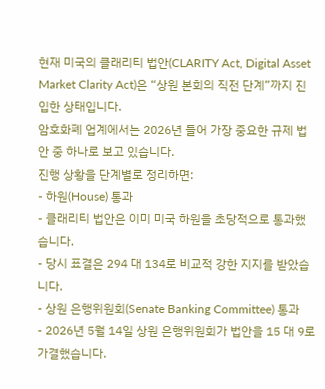현재 미국의 클래리티 법안(CLARITY Act, Digital Asset Market Clarity Act)은 “상원 본회의 직전 단계”까지 진입한 상태입니다.
암호화폐 업계에서는 2026년 들어 가장 중요한 규제 법안 중 하나로 보고 있습니다.
진행 상황을 단계별로 정리하면:
- 하원(House) 통과
- 클래리티 법안은 이미 미국 하원을 초당적으로 통과했습니다.
- 당시 표결은 294 대 134로 비교적 강한 지지를 받았습니다.
- 상원 은행위원회(Senate Banking Committee) 통과
- 2026년 5월 14일 상원 은행위원회가 법안을 15 대 9로 가결했습니다.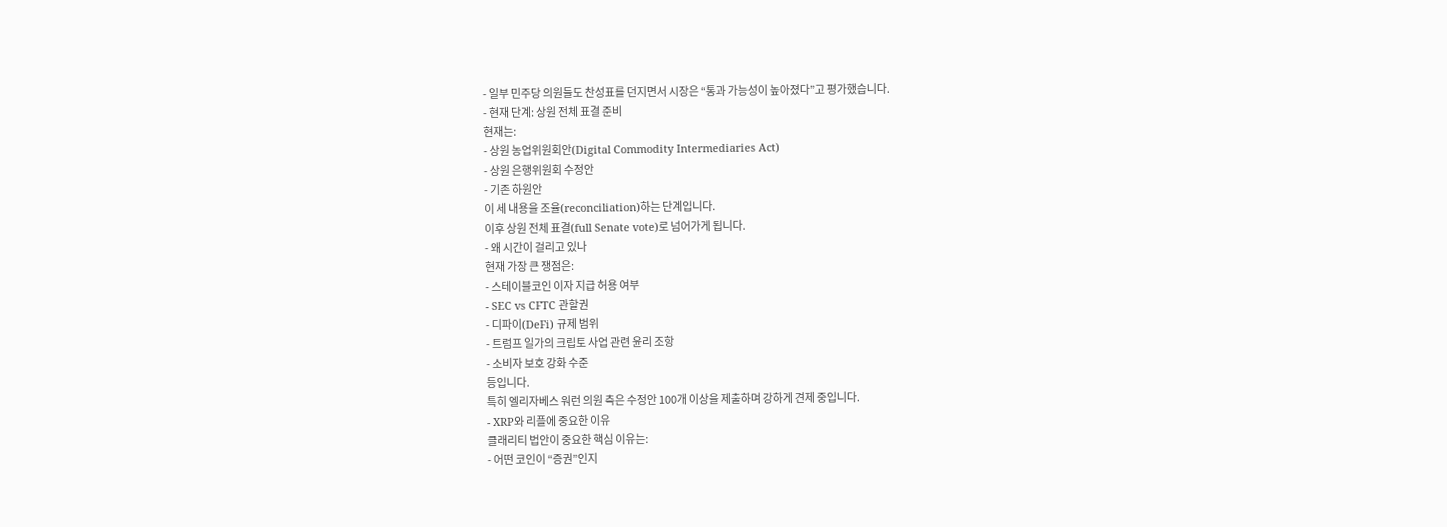- 일부 민주당 의원들도 찬성표를 던지면서 시장은 “통과 가능성이 높아졌다”고 평가했습니다.
- 현재 단계: 상원 전체 표결 준비
현재는:
- 상원 농업위원회안(Digital Commodity Intermediaries Act)
- 상원 은행위원회 수정안
- 기존 하원안
이 세 내용을 조율(reconciliation)하는 단계입니다.
이후 상원 전체 표결(full Senate vote)로 넘어가게 됩니다.
- 왜 시간이 걸리고 있나
현재 가장 큰 쟁점은:
- 스테이블코인 이자 지급 허용 여부
- SEC vs CFTC 관할권
- 디파이(DeFi) 규제 범위
- 트럼프 일가의 크립토 사업 관련 윤리 조항
- 소비자 보호 강화 수준
등입니다.
특히 엘리자베스 워런 의원 측은 수정안 100개 이상을 제출하며 강하게 견제 중입니다.
- XRP와 리플에 중요한 이유
클래리티 법안이 중요한 핵심 이유는:
- 어떤 코인이 “증권”인지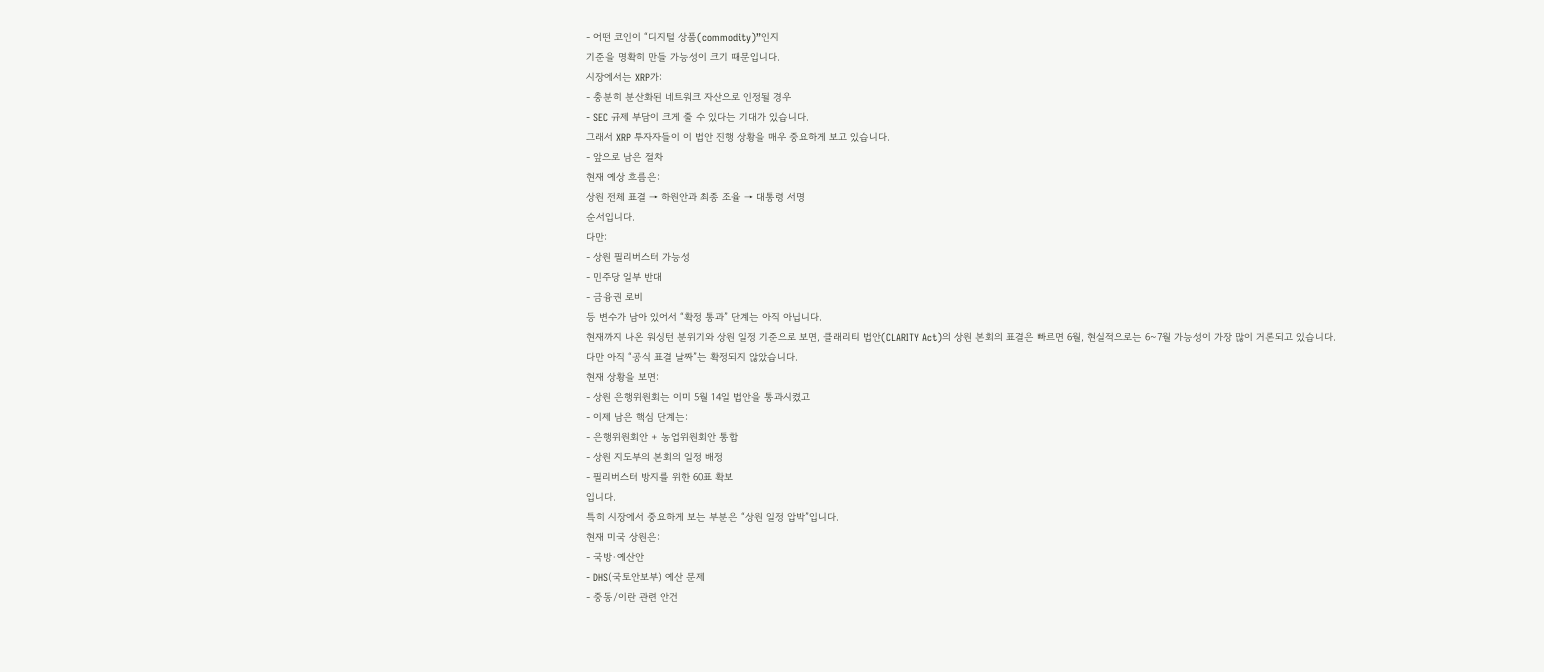- 어떤 코인이 “디지털 상품(commodity)”인지
기준을 명확히 만들 가능성이 크기 때문입니다.
시장에서는 XRP가:
- 충분히 분산화된 네트워크 자산으로 인정될 경우
- SEC 규제 부담이 크게 줄 수 있다는 기대가 있습니다.
그래서 XRP 투자자들이 이 법안 진행 상황을 매우 중요하게 보고 있습니다.
- 앞으로 남은 절차
현재 예상 흐름은:
상원 전체 표결 → 하원안과 최종 조율 → 대통령 서명
순서입니다.
다만:
- 상원 필리버스터 가능성
- 민주당 일부 반대
- 금융권 로비
등 변수가 남아 있어서 “확정 통과” 단계는 아직 아닙니다.
현재까지 나온 워싱턴 분위기와 상원 일정 기준으로 보면, 클래리티 법안(CLARITY Act)의 상원 본회의 표결은 빠르면 6월, 현실적으로는 6~7월 가능성이 가장 많이 거론되고 있습니다.
다만 아직 “공식 표결 날짜”는 확정되지 않았습니다.
현재 상황을 보면:
- 상원 은행위원회는 이미 5월 14일 법안을 통과시켰고
- 이제 남은 핵심 단계는:
- 은행위원회안 + 농업위원회안 통합
- 상원 지도부의 본회의 일정 배정
- 필리버스터 방지를 위한 60표 확보
입니다.
특히 시장에서 중요하게 보는 부분은 “상원 일정 압박”입니다.
현재 미국 상원은:
- 국방·예산안
- DHS(국토안보부) 예산 문제
- 중동/이란 관련 안건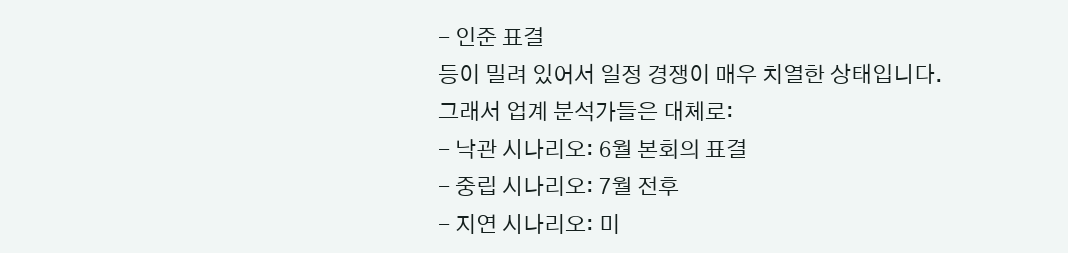- 인준 표결
등이 밀려 있어서 일정 경쟁이 매우 치열한 상태입니다.
그래서 업계 분석가들은 대체로:
- 낙관 시나리오: 6월 본회의 표결
- 중립 시나리오: 7월 전후
- 지연 시나리오: 미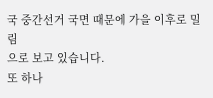국 중간선거 국면 때문에 가을 이후로 밀림
으로 보고 있습니다.
또 하나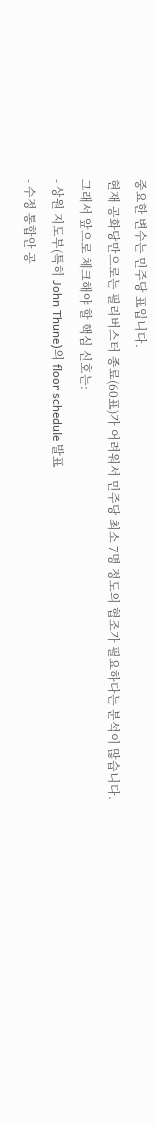중요한 변수는 민주당 표입니다.
현재 공화당만으로는 필리버스터 종료(60표)가 어려워서 민주당 최소 7명 정도의 협조가 필요하다는 분석이 많습니다.
그래서 앞으로 체크해야 할 핵심 신호는:
- 상원 지도부(특히 John Thune)의 floor schedule 발표
- 수정 통합안 공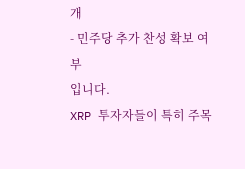개
- 민주당 추가 찬성 확보 여부
입니다.
XRP 투자자들이 특히 주목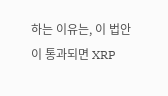하는 이유는, 이 법안이 통과되면 XRP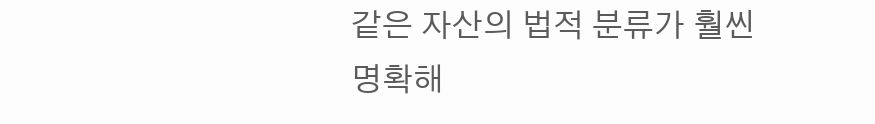같은 자산의 법적 분류가 훨씬 명확해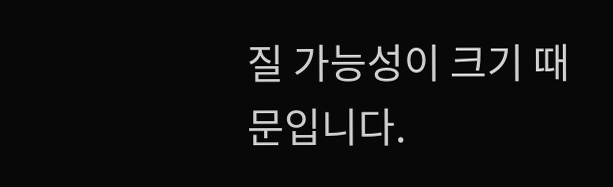질 가능성이 크기 때문입니다.